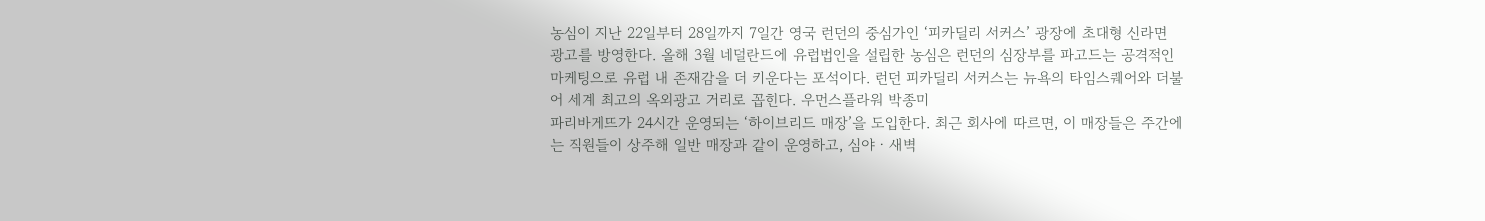농심이 지난 22일부터 28일까지 7일간 영국 런던의 중심가인 ‘피카딜리 서커스’ 광장에 초대형 신라면 광고를 방영한다. 올해 3월 네덜란드에 유럽법인을 설립한 농심은 런던의 심장부를 파고드는 공격적인 마케팅으로 유럽 내 존재감을 더 키운다는 포석이다. 런던 피카딜리 서커스는 뉴욕의 타임스퀘어와 더불어 세계 최고의 옥외광고 거리로 꼽힌다. 우먼스플라워 박종미
파리바게뜨가 24시간 운영되는 ‘하이브리드 매장’을 도입한다. 최근 회사에 따르면, 이 매장들은 주간에는 직원들이 상주해 일반 매장과 같이 운영하고, 심야ㆍ새벽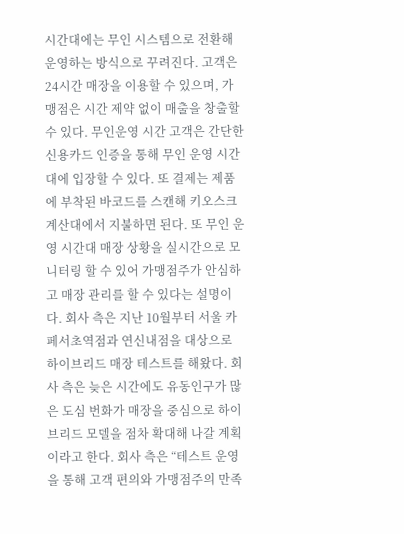시간대에는 무인 시스템으로 전환해 운영하는 방식으로 꾸려진다. 고객은 24시간 매장을 이용할 수 있으며, 가맹점은 시간 제약 없이 매출을 창출할 수 있다. 무인운영 시간 고객은 간단한 신용카드 인증을 통해 무인 운영 시간대에 입장할 수 있다. 또 결제는 제품에 부착된 바코드를 스캔해 키오스크 계산대에서 지불하면 된다. 또 무인 운영 시간대 매장 상황을 실시간으로 모니터링 할 수 있어 가맹점주가 안심하고 매장 관리를 할 수 있다는 설명이다. 회사 측은 지난 10월부터 서울 카페서초역점과 연신내점을 대상으로 하이브리드 매장 테스트를 해왔다. 회사 측은 늦은 시간에도 유동인구가 많은 도심 번화가 매장을 중심으로 하이브리드 모델을 점차 확대해 나갈 계획이라고 한다. 회사 측은 “테스트 운영을 통해 고객 편의와 가맹점주의 만족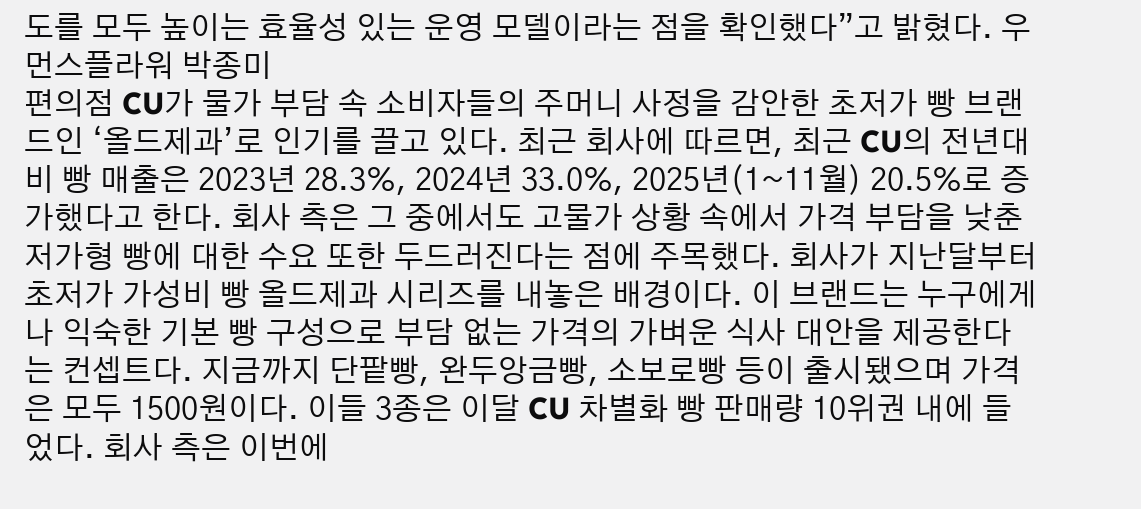도를 모두 높이는 효율성 있는 운영 모델이라는 점을 확인했다”고 밝혔다. 우먼스플라워 박종미
편의점 CU가 물가 부담 속 소비자들의 주머니 사정을 감안한 초저가 빵 브랜드인 ‘올드제과’로 인기를 끌고 있다. 최근 회사에 따르면, 최근 CU의 전년대비 빵 매출은 2023년 28.3%, 2024년 33.0%, 2025년(1~11월) 20.5%로 증가했다고 한다. 회사 측은 그 중에서도 고물가 상황 속에서 가격 부담을 낮춘 저가형 빵에 대한 수요 또한 두드러진다는 점에 주목했다. 회사가 지난달부터 초저가 가성비 빵 올드제과 시리즈를 내놓은 배경이다. 이 브랜드는 누구에게나 익숙한 기본 빵 구성으로 부담 없는 가격의 가벼운 식사 대안을 제공한다는 컨셉트다. 지금까지 단팥빵, 완두앙금빵, 소보로빵 등이 출시됐으며 가격은 모두 1500원이다. 이들 3종은 이달 CU 차별화 빵 판매량 10위권 내에 들었다. 회사 측은 이번에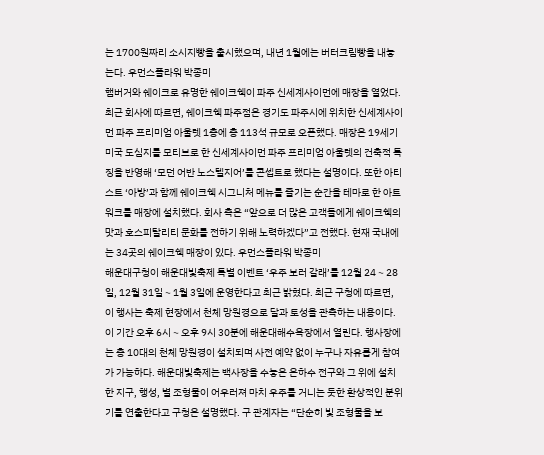는 1700원짜리 소시지빵을 출시했으며, 내년 1월에는 버터크림빵을 내놓는다. 우먼스플라워 박종미
햄버거와 쉐이크로 유명한 쉐이크쉑이 파주 신세계사이먼에 매장을 열었다. 최근 회사에 따르면, 쉐이크쉑 파주점은 경기도 파주시에 위치한 신세계사이먼 파주 프리미엄 아울렛 1층에 총 113석 규모로 오픈했다. 매장은 19세기 미국 도심지를 모티브로 한 신세계사이먼 파주 프리미엄 아울렛의 건축적 특징을 반영해 ‘모던 어반 노스텔지어’를 콘셉트로 했다는 설명이다. 또한 아티스트 ‘아방’과 함께 쉐이크쉑 시그니처 메뉴를 즐기는 순간을 테마로 한 아트워크를 매장에 설치했다. 회사 측은 “앞으로 더 많은 고객들에게 쉐이크쉑의 맛과 호스피탈리티 문화를 전하기 위해 노력하겠다”고 전했다. 현재 국내에는 34곳의 쉐이크쉑 매장이 있다. 우먼스플라워 박종미
해운대구청이 해운대빛축제 특별 이벤트 ‘우주 보러 갈래’를 12월 24∼28일, 12월 31일∼1월 3일에 운영한다고 최근 밝혔다. 최근 구청에 따르면, 이 행사는 축제 현장에서 천체 망원경으로 달과 토성을 관측하는 내용이다. 이 기간 오후 6시∼오후 9시 30분에 해운대해수욕장에서 열린다. 행사장에는 총 10대의 천체 망원경이 설치되며 사전 예약 없이 누구나 자유롭게 참여가 가능하다. 해운대빛축제는 백사장을 수놓은 은하수 전구와 그 위에 설치한 지구, 행성, 별 조형물이 어우러져 마치 우주를 거니는 듯한 환상적인 분위기를 연출한다고 구청은 설명했다. 구 관계자는 “단순히 빛 조형물을 보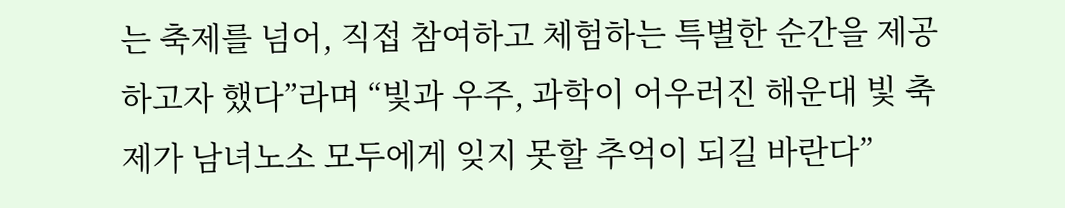는 축제를 넘어, 직접 참여하고 체험하는 특별한 순간을 제공하고자 했다”라며 “빛과 우주, 과학이 어우러진 해운대 빛 축제가 남녀노소 모두에게 잊지 못할 추억이 되길 바란다”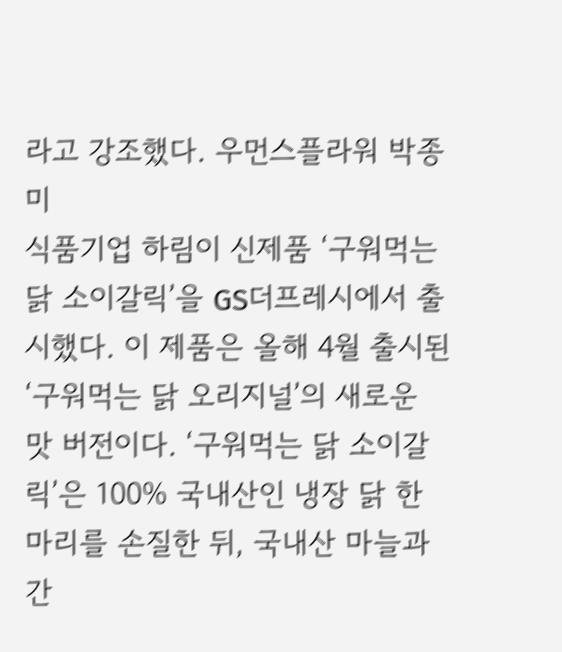라고 강조했다. 우먼스플라워 박종미
식품기업 하림이 신제품 ‘구워먹는 닭 소이갈릭’을 GS더프레시에서 출시했다. 이 제품은 올해 4월 출시된 ‘구워먹는 닭 오리지널’의 새로운 맛 버전이다. ‘구워먹는 닭 소이갈릭’은 100% 국내산인 냉장 닭 한 마리를 손질한 뒤, 국내산 마늘과 간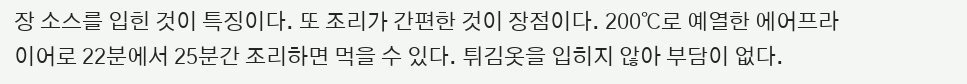장 소스를 입힌 것이 특징이다. 또 조리가 간편한 것이 장점이다. 200℃로 예열한 에어프라이어로 22분에서 25분간 조리하면 먹을 수 있다. 튀김옷을 입히지 않아 부담이 없다.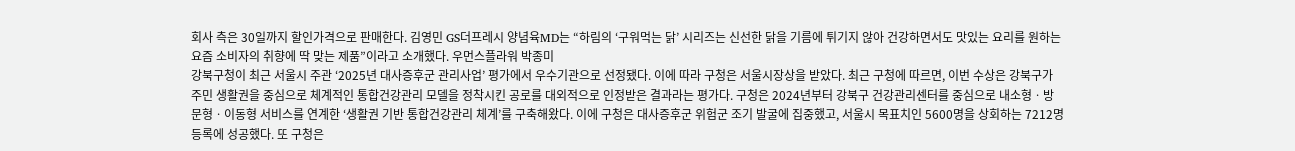회사 측은 30일까지 할인가격으로 판매한다. 김영민 GS더프레시 양념육MD는 “하림의 ‘구워먹는 닭’ 시리즈는 신선한 닭을 기름에 튀기지 않아 건강하면서도 맛있는 요리를 원하는 요즘 소비자의 취향에 딱 맞는 제품”이라고 소개했다. 우먼스플라워 박종미
강북구청이 최근 서울시 주관 ‘2025년 대사증후군 관리사업’ 평가에서 우수기관으로 선정됐다. 이에 따라 구청은 서울시장상을 받았다. 최근 구청에 따르면, 이번 수상은 강북구가 주민 생활권을 중심으로 체계적인 통합건강관리 모델을 정착시킨 공로를 대외적으로 인정받은 결과라는 평가다. 구청은 2024년부터 강북구 건강관리센터를 중심으로 내소형ㆍ방문형ㆍ이동형 서비스를 연계한 ‘생활권 기반 통합건강관리 체계’를 구축해왔다. 이에 구청은 대사증후군 위험군 조기 발굴에 집중했고, 서울시 목표치인 5600명을 상회하는 7212명 등록에 성공했다. 또 구청은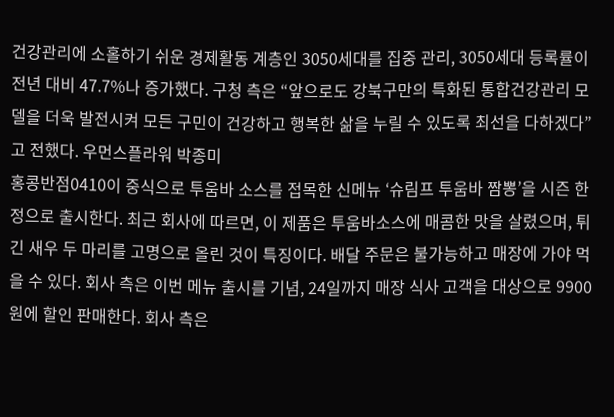건강관리에 소홀하기 쉬운 경제활동 계층인 3050세대를 집중 관리, 3050세대 등록률이 전년 대비 47.7%나 증가했다. 구청 측은 “앞으로도 강북구만의 특화된 통합건강관리 모델을 더욱 발전시켜 모든 구민이 건강하고 행복한 삶을 누릴 수 있도록 최선을 다하겠다”고 전했다. 우먼스플라워 박종미
홍콩반점0410이 중식으로 투움바 소스를 접목한 신메뉴 ‘슈림프 투움바 짬뽕’을 시즌 한정으로 출시한다. 최근 회사에 따르면, 이 제품은 투움바소스에 매콤한 맛을 살렸으며, 튀긴 새우 두 마리를 고명으로 올린 것이 특징이다. 배달 주문은 불가능하고 매장에 가야 먹을 수 있다. 회사 측은 이번 메뉴 출시를 기념, 24일까지 매장 식사 고객을 대상으로 9900원에 할인 판매한다. 회사 측은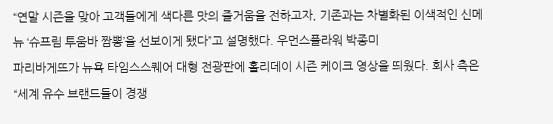“연말 시즌을 맞아 고객들에게 색다른 맛의 즐거움을 전하고자, 기존과는 차별화된 이색적인 신메뉴 ‘슈프림 투움바 짬뽕’을 선보이게 됐다”고 설명했다. 우먼스플라워 박종미
파리바게뜨가 뉴욕 타임스스퀘어 대형 전광판에 홀리데이 시즌 케이크 영상을 띄웠다. 회사 측은 “세계 유수 브랜드들이 경쟁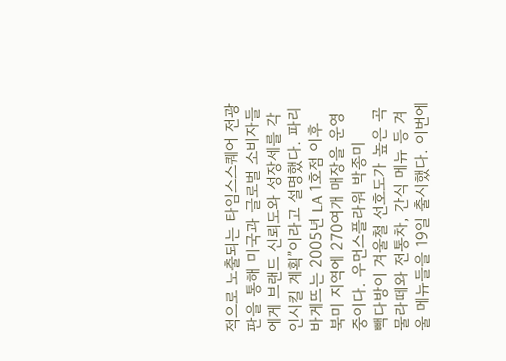적으로 노출되는 타임스스퀘어 전광판을 통해 미국과 글로벌 소비자들에게 브랜드 신뢰도와 성장세를 각인시킬 계획”이라고 설명했다. 파리바게뜨는 2005년 LA 1호점 이후 북미 지역에 270여개 매장을 운영 중이다. 우먼스플라워 박종미
빽다방이 겨울철 선호도가 높은 곡물라떼와 전통차, 간식 메뉴 등 겨울 메뉴들을 19일 출시했다. 이번에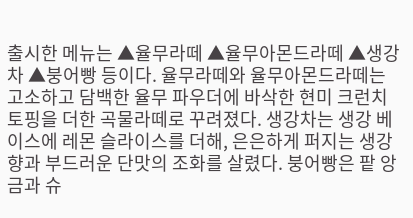출시한 메뉴는 ▲율무라떼 ▲율무아몬드라떼 ▲생강차 ▲붕어빵 등이다. 율무라떼와 율무아몬드라떼는 고소하고 담백한 율무 파우더에 바삭한 현미 크런치 토핑을 더한 곡물라떼로 꾸려졌다. 생강차는 생강 베이스에 레몬 슬라이스를 더해, 은은하게 퍼지는 생강향과 부드러운 단맛의 조화를 살렸다. 붕어빵은 팥 앙금과 슈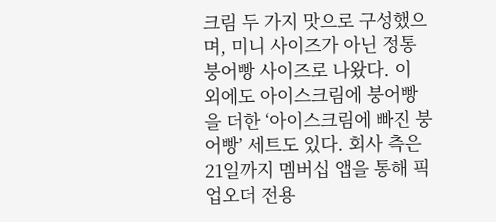크림 두 가지 맛으로 구성했으며, 미니 사이즈가 아닌 정통 붕어빵 사이즈로 나왔다. 이 외에도 아이스크림에 붕어빵을 더한 ‘아이스크림에 빠진 붕어빵’ 세트도 있다. 회사 측은 21일까지 멤버십 앱을 통해 픽업오더 전용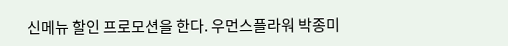신메뉴 할인 프로모션을 한다. 우먼스플라워 박종미